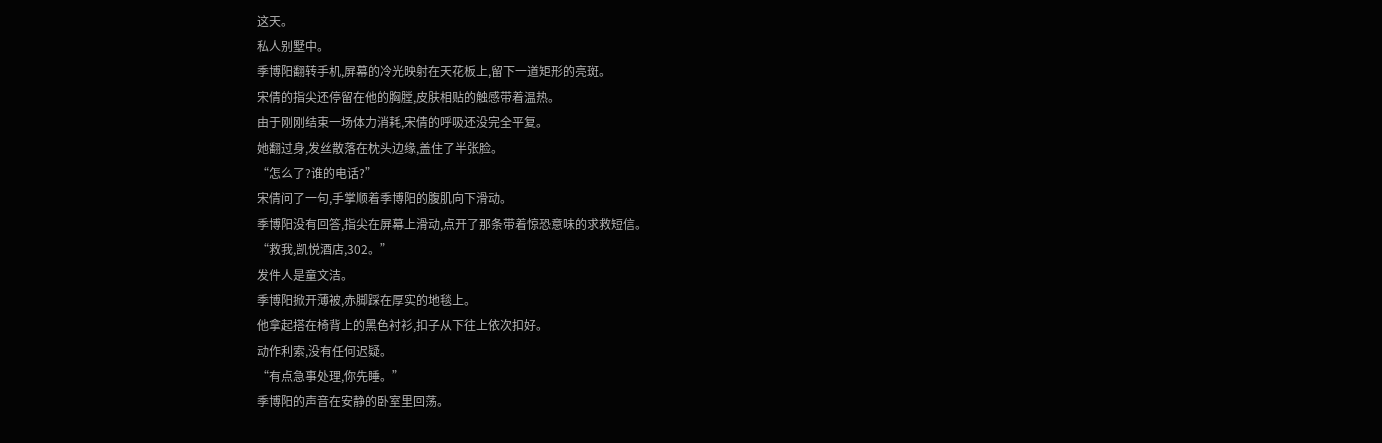这天。
私人别墅中。
季博阳翻转手机,屏幕的冷光映射在天花板上,留下一道矩形的亮斑。
宋倩的指尖还停留在他的胸膛,皮肤相贴的触感带着温热。
由于刚刚结束一场体力消耗,宋倩的呼吸还没完全平复。
她翻过身,发丝散落在枕头边缘,盖住了半张脸。
“怎么了?谁的电话?”
宋倩问了一句,手掌顺着季博阳的腹肌向下滑动。
季博阳没有回答,指尖在屏幕上滑动,点开了那条带着惊恐意味的求救短信。
“救我,凯悦酒店,302。”
发件人是童文洁。
季博阳掀开薄被,赤脚踩在厚实的地毯上。
他拿起搭在椅背上的黑色衬衫,扣子从下往上依次扣好。
动作利索,没有任何迟疑。
“有点急事处理,你先睡。”
季博阳的声音在安静的卧室里回荡。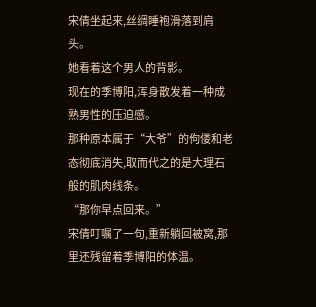宋倩坐起来,丝绸睡袍滑落到肩头。
她看着这个男人的背影。
现在的季博阳,浑身散发着一种成熟男性的压迫感。
那种原本属于“大爷”的佝偻和老态彻底消失,取而代之的是大理石般的肌肉线条。
“那你早点回来。”
宋倩叮嘱了一句,重新躺回被窝,那里还残留着季博阳的体温。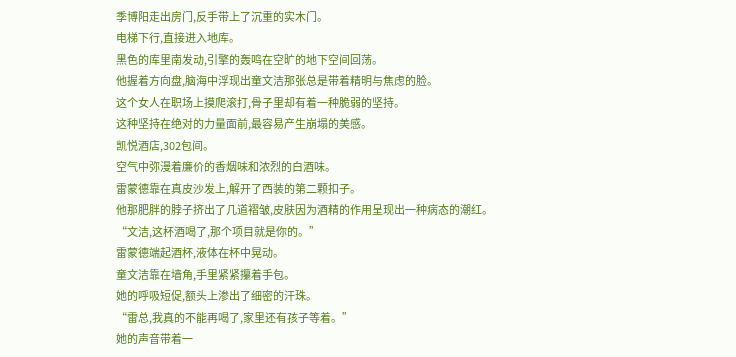季博阳走出房门,反手带上了沉重的实木门。
电梯下行,直接进入地库。
黑色的库里南发动,引擎的轰鸣在空旷的地下空间回荡。
他握着方向盘,脑海中浮现出童文洁那张总是带着精明与焦虑的脸。
这个女人在职场上摸爬滚打,骨子里却有着一种脆弱的坚持。
这种坚持在绝对的力量面前,最容易产生崩塌的美感。
凯悦酒店,302包间。
空气中弥漫着廉价的香烟味和浓烈的白酒味。
雷蒙德靠在真皮沙发上,解开了西装的第二颗扣子。
他那肥胖的脖子挤出了几道褶皱,皮肤因为酒精的作用呈现出一种病态的潮红。
“文洁,这杯酒喝了,那个项目就是你的。”
雷蒙德端起酒杯,液体在杯中晃动。
童文洁靠在墙角,手里紧紧攥着手包。
她的呼吸短促,额头上渗出了细密的汗珠。
“雷总,我真的不能再喝了,家里还有孩子等着。”
她的声音带着一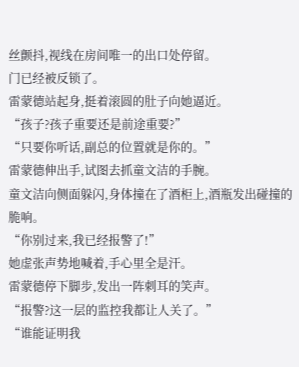丝颤抖,视线在房间唯一的出口处停留。
门已经被反锁了。
雷蒙德站起身,挺着滚圆的肚子向她逼近。
“孩子?孩子重要还是前途重要?”
“只要你听话,副总的位置就是你的。”
雷蒙德伸出手,试图去抓童文洁的手腕。
童文洁向侧面躲闪,身体撞在了酒柜上,酒瓶发出碰撞的脆响。
“你别过来,我已经报警了!”
她虚张声势地喊着,手心里全是汗。
雷蒙德停下脚步,发出一阵刺耳的笑声。
“报警?这一层的监控我都让人关了。”
“谁能证明我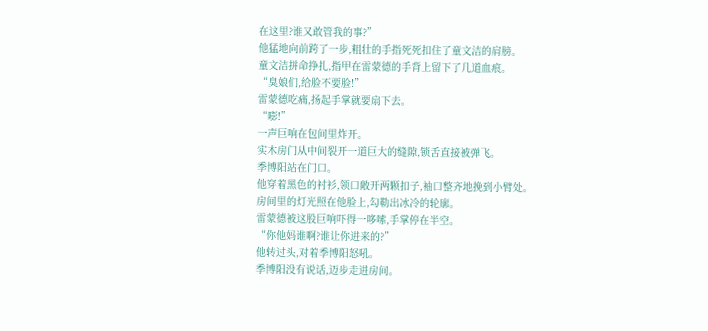在这里?谁又敢管我的事?”
他猛地向前跨了一步,粗壮的手指死死扣住了童文洁的肩膀。
童文洁拼命挣扎,指甲在雷蒙德的手背上留下了几道血痕。
“臭娘们,给脸不要脸!”
雷蒙德吃痛,扬起手掌就要扇下去。
“嘭!”
一声巨响在包间里炸开。
实木房门从中间裂开一道巨大的缝隙,锁舌直接被弹飞。
季博阳站在门口。
他穿着黑色的衬衫,领口敞开两颗扣子,袖口整齐地挽到小臂处。
房间里的灯光照在他脸上,勾勒出冰冷的轮廓。
雷蒙德被这股巨响吓得一哆嗦,手掌停在半空。
“你他妈谁啊?谁让你进来的?”
他转过头,对着季博阳怒吼。
季博阳没有说话,迈步走进房间。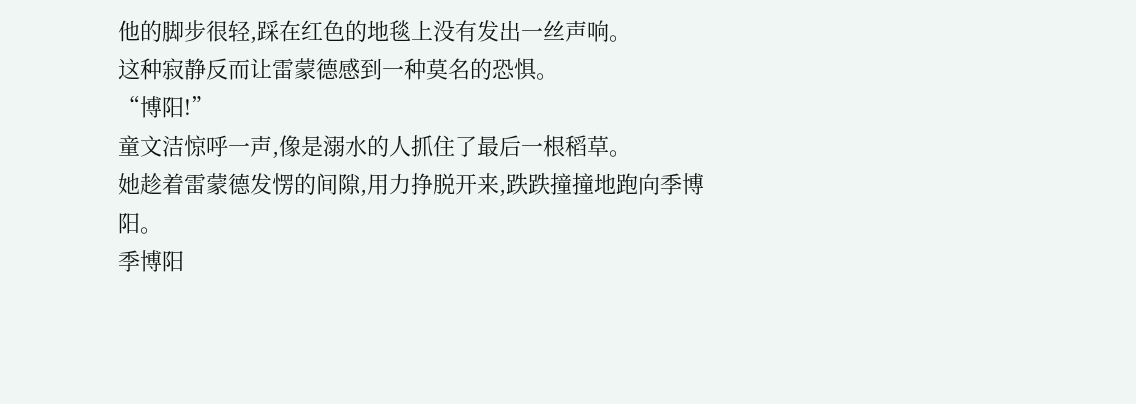他的脚步很轻,踩在红色的地毯上没有发出一丝声响。
这种寂静反而让雷蒙德感到一种莫名的恐惧。
“博阳!”
童文洁惊呼一声,像是溺水的人抓住了最后一根稻草。
她趁着雷蒙德发愣的间隙,用力挣脱开来,跌跌撞撞地跑向季博阳。
季博阳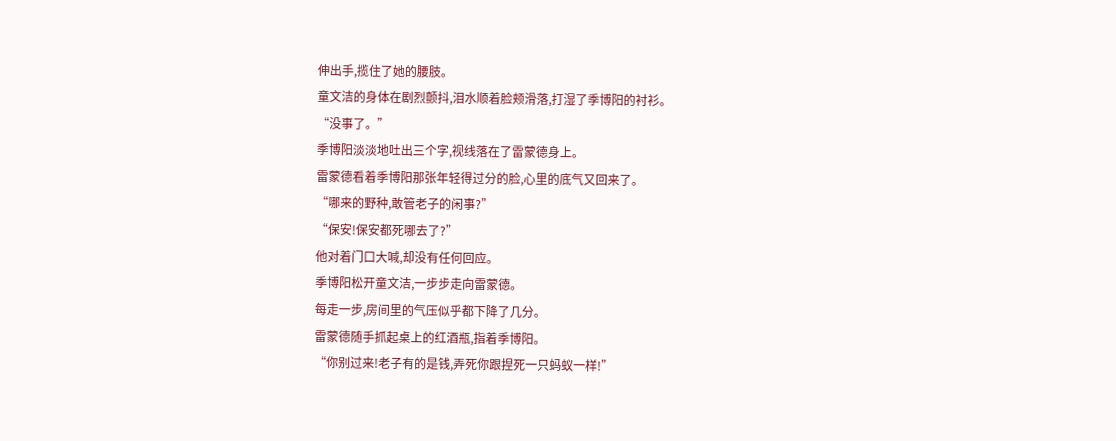伸出手,揽住了她的腰肢。
童文洁的身体在剧烈颤抖,泪水顺着脸颊滑落,打湿了季博阳的衬衫。
“没事了。”
季博阳淡淡地吐出三个字,视线落在了雷蒙德身上。
雷蒙德看着季博阳那张年轻得过分的脸,心里的底气又回来了。
“哪来的野种,敢管老子的闲事?”
“保安!保安都死哪去了?”
他对着门口大喊,却没有任何回应。
季博阳松开童文洁,一步步走向雷蒙德。
每走一步,房间里的气压似乎都下降了几分。
雷蒙德随手抓起桌上的红酒瓶,指着季博阳。
“你别过来!老子有的是钱,弄死你跟捏死一只蚂蚁一样!”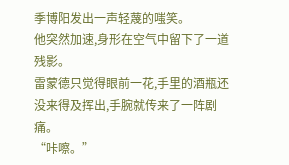季博阳发出一声轻蔑的嗤笑。
他突然加速,身形在空气中留下了一道残影。
雷蒙德只觉得眼前一花,手里的酒瓶还没来得及挥出,手腕就传来了一阵剧痛。
“咔嚓。”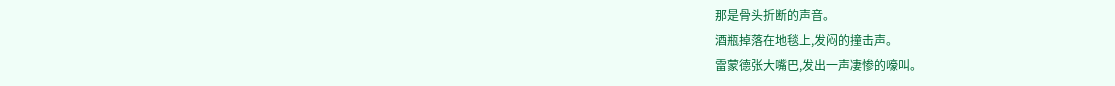那是骨头折断的声音。
酒瓶掉落在地毯上,发闷的撞击声。
雷蒙德张大嘴巴,发出一声凄惨的嚎叫。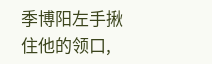季博阳左手揪住他的领口,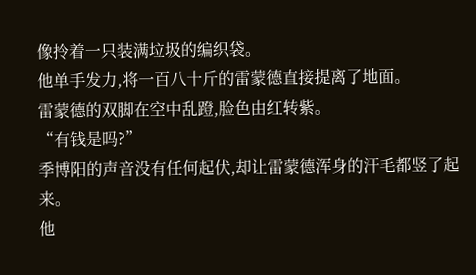像拎着一只装满垃圾的编织袋。
他单手发力,将一百八十斤的雷蒙德直接提离了地面。
雷蒙德的双脚在空中乱蹬,脸色由红转紫。
“有钱是吗?”
季博阳的声音没有任何起伏,却让雷蒙德浑身的汗毛都竖了起来。
他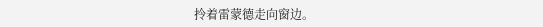拎着雷蒙德走向窗边。